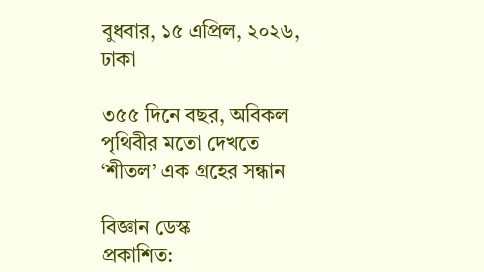বুধবার, ১৫ এপ্রিল, ২০২৬, ঢাকা

৩৫৫ দিনে বছর, অবিকল পৃথিবীর মতো দেখতে ‘শীতল’ এক গ্রহের সন্ধান

বিজ্ঞান ডেস্ক
প্রকাশিত: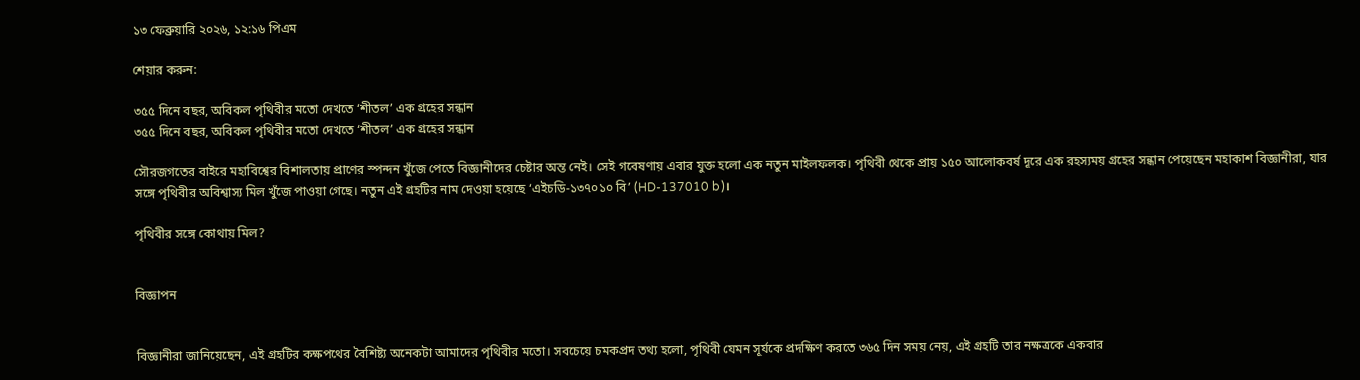১৩ ফেব্রুয়ারি ২০২৬, ১২:১৬ পিএম

শেয়ার করুন:

৩৫৫ দিনে বছর, অবিকল পৃথিবীর মতো দেখতে ‘শীতল’ এক গ্রহের সন্ধান
৩৫৫ দিনে বছর, অবিকল পৃথিবীর মতো দেখতে ‘শীতল’ এক গ্রহের সন্ধান

সৌরজগতের বাইরে মহাবিশ্বের বিশালতায় প্রাণের স্পন্দন খুঁজে পেতে বিজ্ঞানীদের চেষ্টার অন্ত নেই। সেই গবেষণায় এবার যুক্ত হলো এক নতুন মাইলফলক। পৃথিবী থেকে প্রায় ১৫০ আলোকবর্ষ দূরে এক রহস্যময় গ্রহের সন্ধান পেয়েছেন মহাকাশ বিজ্ঞানীরা, যার সঙ্গে পৃথিবীর অবিশ্বাস্য মিল খুঁজে পাওয়া গেছে। নতুন এই গ্রহটির নাম দেওয়া হয়েছে ‘এইচডি-১৩৭০১০ বি’ (HD-137010 b)।

পৃথিবীর সঙ্গে কোথায় মিল?


বিজ্ঞাপন


বিজ্ঞানীরা জানিয়েছেন, এই গ্রহটির কক্ষপথের বৈশিষ্ট্য অনেকটা আমাদের পৃথিবীর মতো। সবচেয়ে চমকপ্রদ তথ্য হলো, পৃথিবী যেমন সূর্যকে প্রদক্ষিণ করতে ৩৬৫ দিন সময় নেয়, এই গ্রহটি তার নক্ষত্রকে একবার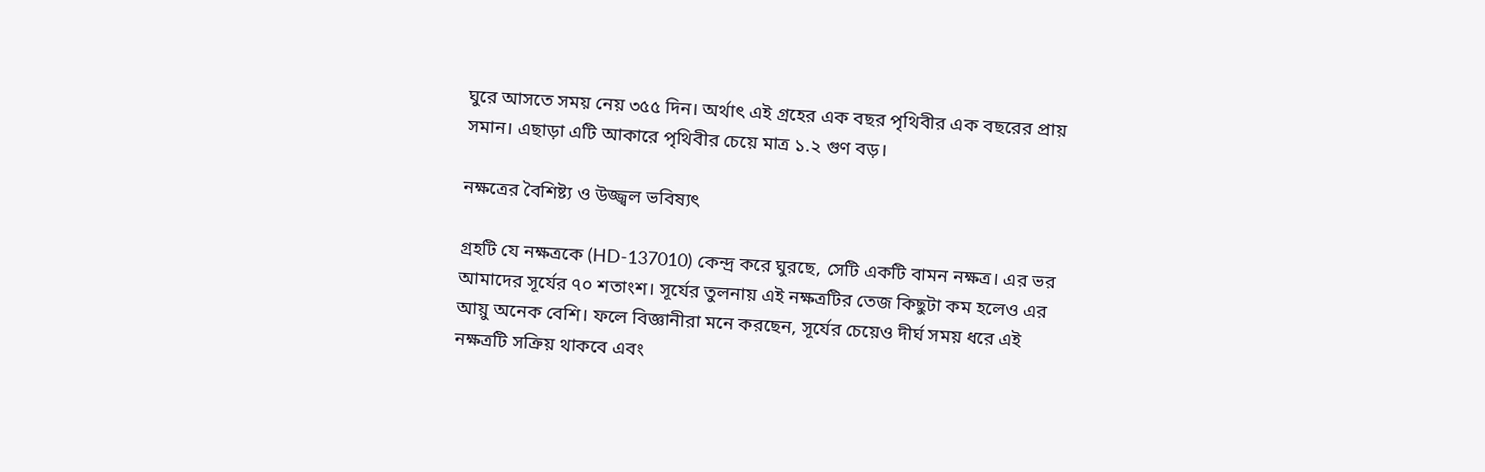ঘুরে আসতে সময় নেয় ৩৫৫ দিন। অর্থাৎ এই গ্রহের এক বছর পৃথিবীর এক বছরের প্রায় সমান। এছাড়া এটি আকারে পৃথিবীর চেয়ে মাত্র ১.২ গুণ বড়।

নক্ষত্রের বৈশিষ্ট্য ও উজ্জ্বল ভবিষ্যৎ

গ্রহটি যে নক্ষত্রকে (HD-137010) কেন্দ্র করে ঘুরছে, সেটি একটি বামন নক্ষত্র। এর ভর আমাদের সূর্যের ৭০ শতাংশ। সূর্যের তুলনায় এই নক্ষত্রটির তেজ কিছুটা কম হলেও এর আয়ু অনেক বেশি। ফলে বিজ্ঞানীরা মনে করছেন, সূর্যের চেয়েও দীর্ঘ সময় ধরে এই নক্ষত্রটি সক্রিয় থাকবে এবং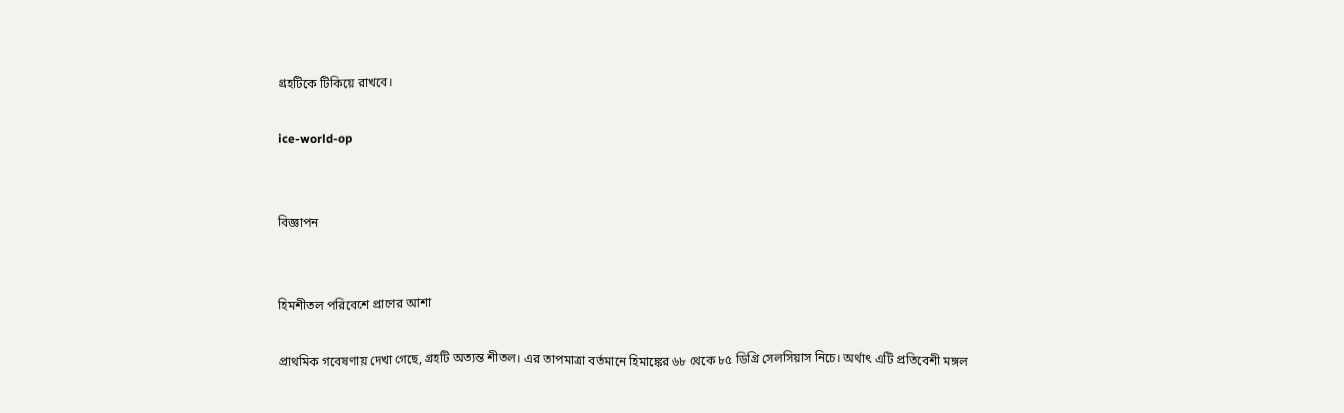গ্রহটিকে টিকিয়ে রাখবে।

ice-world-op


বিজ্ঞাপন


হিমশীতল পরিবেশে প্রাণের আশা

প্রাথমিক গবেষণায় দেখা গেছে, গ্রহটি অত্যন্ত শীতল। এর তাপমাত্রা বর্তমানে হিমাঙ্কের ৬৮ থেকে ৮৫ ডিগ্রি সেলসিয়াস নিচে। অর্থাৎ এটি প্রতিবেশী মঙ্গল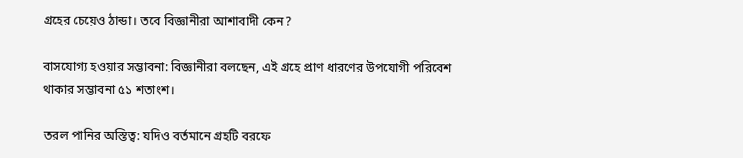গ্রহের চেয়েও ঠান্ডা। তবে বিজ্ঞানীরা আশাবাদী কেন?

বাসযোগ্য হওয়ার সম্ভাবনা: বিজ্ঞানীরা বলছেন, এই গ্রহে প্রাণ ধারণের উপযোগী পরিবেশ থাকার সম্ভাবনা ৫১ শতাংশ।

তরল পানির অস্তিত্ব: যদিও বর্তমানে গ্রহটি বরফে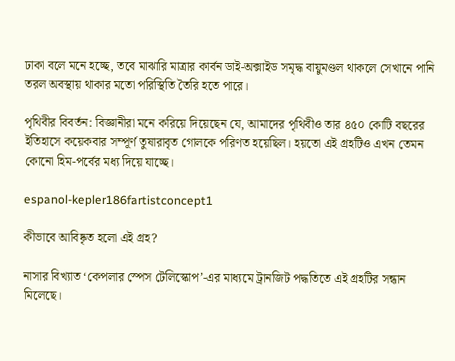ঢাকা বলে মনে হচ্ছে, তবে মাঝারি মাত্রার কার্বন ডাই-অক্সাইড সমৃদ্ধ বায়ুমণ্ডল থাকলে সেখানে পানি তরল অবস্থায় থাকার মতো পরিস্থিতি তৈরি হতে পারে।

পৃথিবীর বিবর্তন: বিজ্ঞানীরা মনে করিয়ে দিয়েছেন যে, আমাদের পৃথিবীও তার ৪৫০ কোটি বছরের ইতিহাসে কয়েকবার সম্পূর্ণ তুষারাবৃত গোলকে পরিণত হয়েছিল। হয়তো এই গ্রহটিও এখন তেমন কোনো হিম-পর্বের মধ্য দিয়ে যাচ্ছে।

espanol-kepler186fartistconcept1

কীভাবে আবিষ্কৃত হলো এই গ্রহ?

নাসার বিখ্যাত ‘কেপলার স্পেস টেলিস্কোপ’-এর মাধ্যমে ট্রানজিট পদ্ধতিতে এই গ্রহটির সন্ধান মিলেছে।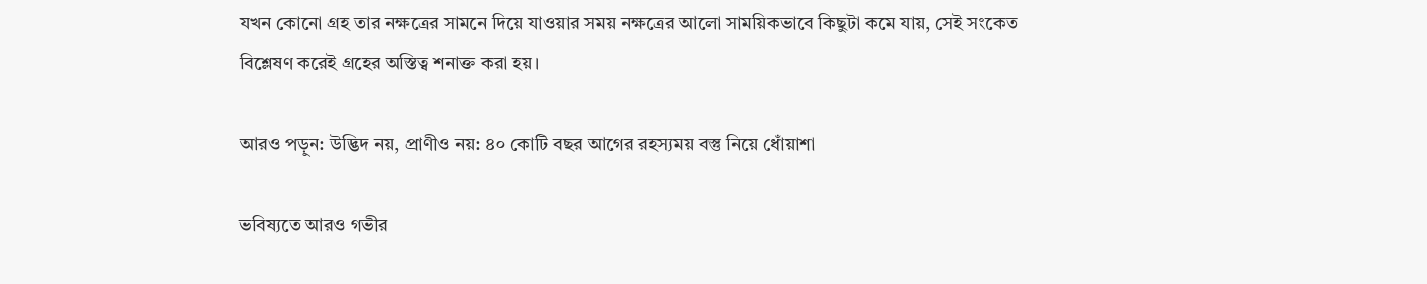যখন কোনো গ্রহ তার নক্ষত্রের সামনে দিয়ে যাওয়ার সময় নক্ষত্রের আলো সাময়িকভাবে কিছুটা কমে যায়, সেই সংকেত বিশ্লেষণ করেই গ্রহের অস্তিত্ব শনাক্ত করা হয়।

আরও পড়ুন: উদ্ভিদ নয়, প্রাণীও নয়: ৪০ কোটি বছর আগের রহস্যময় বস্তু নিয়ে ধোঁয়াশা

ভবিষ্যতে আরও গভীর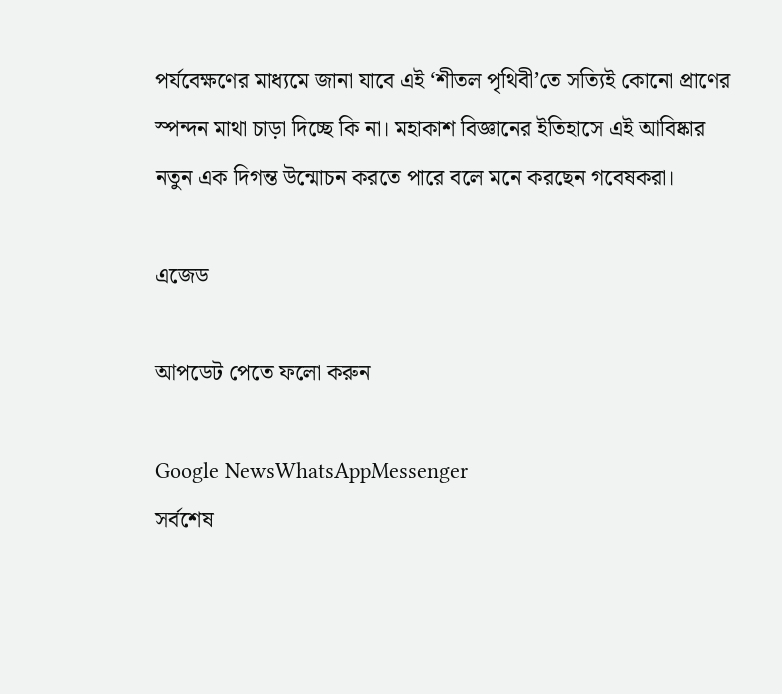পর্যবেক্ষণের মাধ্যমে জানা যাবে এই ‘শীতল পৃথিবী’তে সত্যিই কোনো প্রাণের স্পন্দন মাথা চাড়া দিচ্ছে কি না। মহাকাশ বিজ্ঞানের ইতিহাসে এই আবিষ্কার নতুন এক দিগন্ত উন্মোচন করতে পারে বলে মনে করছেন গবেষকরা।

এজেড

আপডেট পেতে ফলো করুন

Google NewsWhatsAppMessenger
সর্বশেষ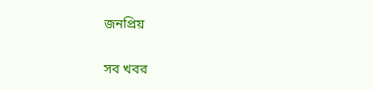জনপ্রিয়

সব খবর